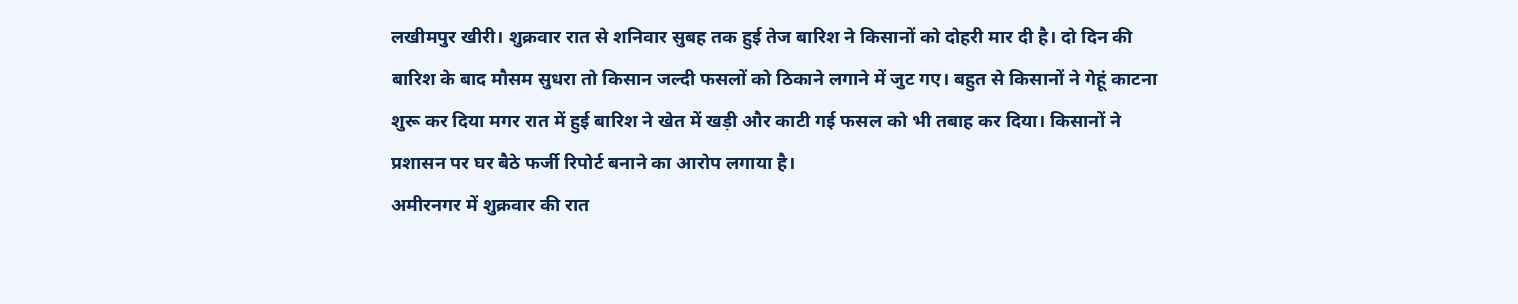लखीमपुर खीरी। शुक्रवार रात से शनिवार सुबह तक हुई तेज बारिश ने किसानों को दोहरी मार दी है। दो दिन की बारिश के बाद मौसम सुधरा तो किसान जल्दी फसलों को ठिकाने लगाने में जुट गए। बहुत से किसानों ने गेहूं काटना शुरू कर दिया मगर रात में हुई बारिश ने खेत में खड़ी और काटी गई फसल को भी तबाह कर दिया। किसानों ने प्रशासन पर घर बैठे फर्जी रिपोर्ट बनाने का आरोप लगाया है।
अमीरनगर में शुक्रवार की रात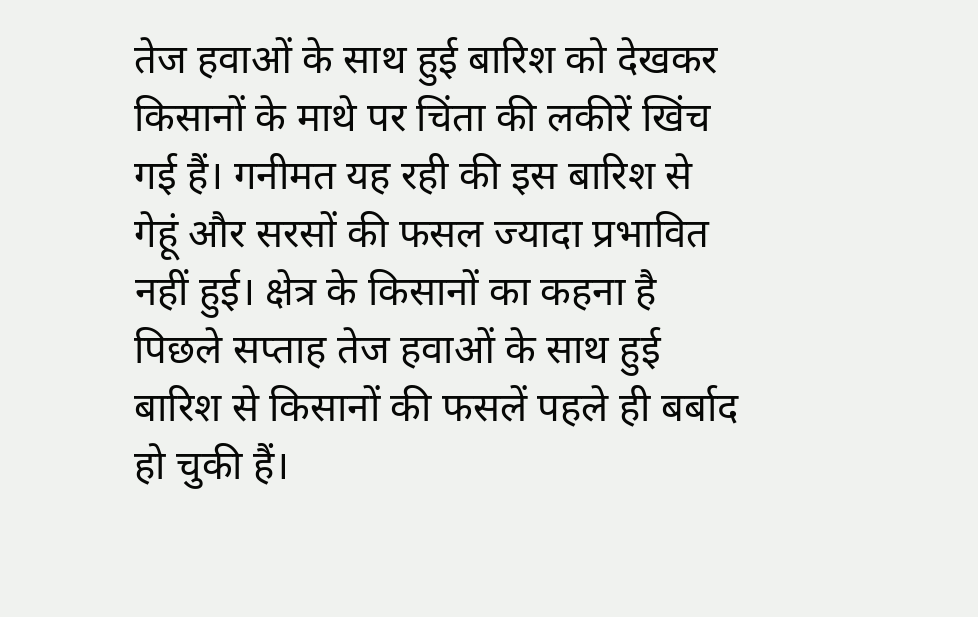तेज हवाओं के साथ हुई बारिश को देखकर किसानों के माथे पर चिंता की लकीरें खिंच गई हैं। गनीमत यह रही की इस बारिश से गेहूं और सरसों की फसल ज्यादा प्रभावित नहीं हुई। क्षेत्र के किसानों का कहना है पिछले सप्ताह तेज हवाओं के साथ हुई बारिश से किसानों की फसलें पहले ही बर्बाद हो चुकी हैं।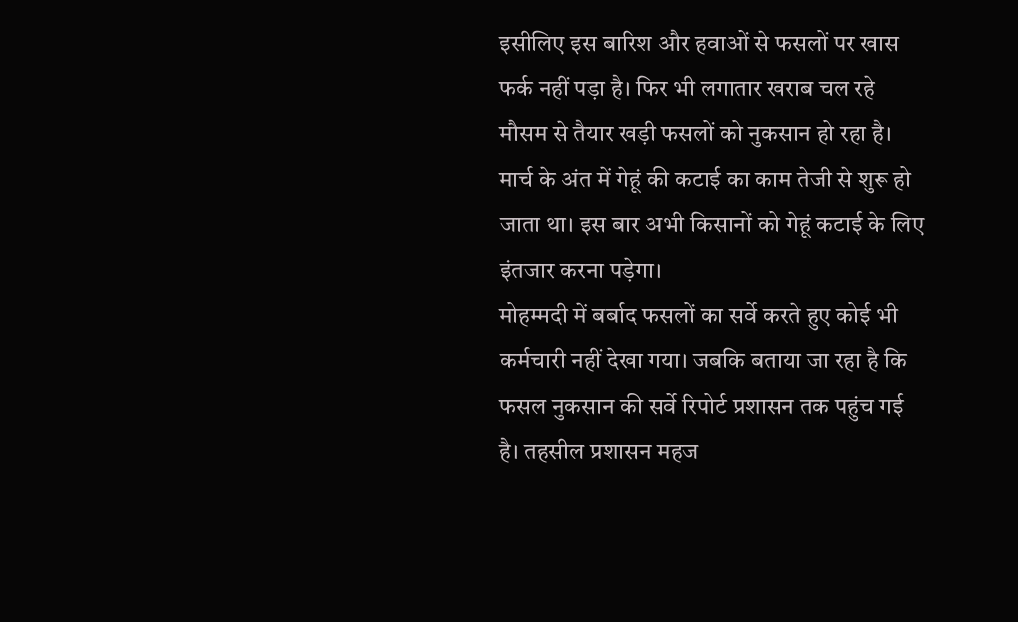इसीलिए इस बारिश और हवाओं से फसलों पर खास फर्क नहीं पड़ा है। फिर भी लगातार खराब चल रहे मौसम से तैयार खड़ी फसलों को नुकसान हो रहा है। मार्च के अंत में गेहूं की कटाई का काम तेजी से शुरू हो जाता था। इस बार अभी किसानों को गेहूं कटाई के लिए इंतजार करना पड़ेगा।
मोहम्मदी में बर्बाद फसलों का सर्वे करते हुए कोई भी कर्मचारी नहीं देखा गया। जबकि बताया जा रहा है कि फसल नुकसान की सर्वे रिपोर्ट प्रशासन तक पहुंच गई है। तहसील प्रशासन महज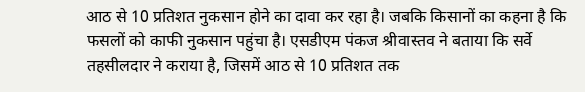आठ से 10 प्रतिशत नुकसान होने का दावा कर रहा है। जबकि किसानों का कहना है कि फसलों को काफी नुकसान पहुंचा है। एसडीएम पंकज श्रीवास्तव ने बताया कि सर्वे तहसीलदार ने कराया है, जिसमें आठ से 10 प्रतिशत तक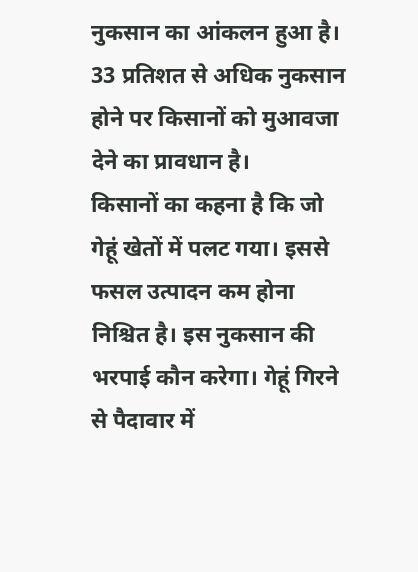नुकसान का आंकलन हुआ है। 33 प्रतिशत से अधिक नुकसान होने पर किसानों को मुआवजा देने का प्रावधान है।
किसानों का कहना है कि जो गेहूं खेतों में पलट गया। इससे फसल उत्पादन कम होना निश्चित है। इस नुकसान की भरपाई कौन करेगा। गेहूं गिरने से पैदावार में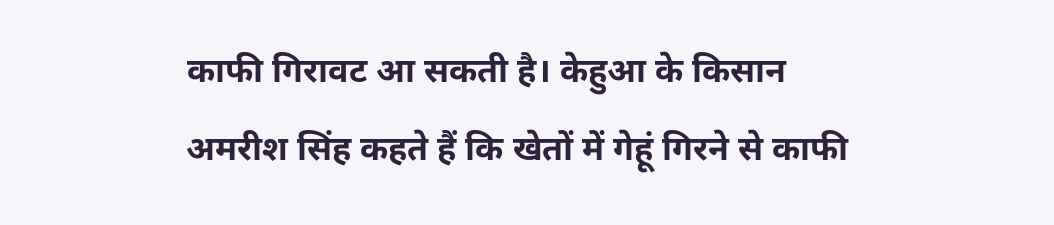काफी गिरावट आ सकती है। केहुआ के किसान अमरीश सिंह कहते हैं कि खेतों में गेहूं गिरने से काफी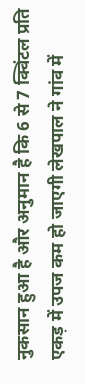नुकसान हुआ है और अनुमान है कि 6 से 7 क्विंटल प्रति एकड़ में उपज कम हो जाएगी लेखपाल ने गांव में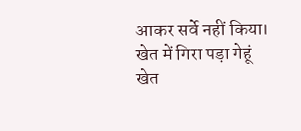आकर सर्वे नहीं किया।
खेत में गिरा पड़ा गेहूं
खेत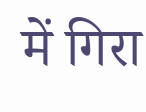में गिरा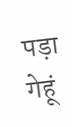पड़ा गेहूं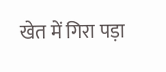खेत में गिरा पड़ा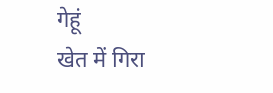गेहूं
खेत में गिरा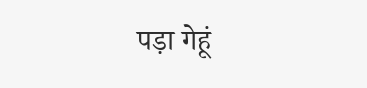पड़ा गेहूं